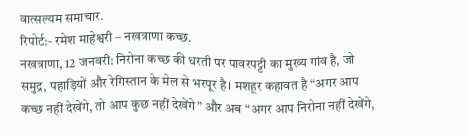वात्सल्यम समाचार.
रिपोर्ट:- रमेश माहेश्वरी – नखत्राणा कच्छ.
नखत्राणा, 12 जनवरी: निरोना कच्छ की धरती पर पावरपट्टी का मुख्य गांव है, जो समुद्र, पहाड़ियों और रेगिस्तान के मेल से भरपूर है। मशहूर कहावत है “अगर आप कच्छ नहीं देखेंगे, तो आप कुछ नहीं देखेंगे” और अब “अगर आप निरोना नहीं देखेंगे,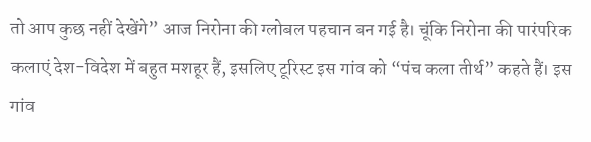तो आप कुछ नहीं देखेंगे” आज निरोना की ग्लोबल पहचान बन गई है। चूंकि निरोना की पारंपरिक कलाएं देश-विदेश में बहुत मशहूर हैं, इसलिए टूरिस्ट इस गांव को “पंच कला तीर्थ” कहते हैं। इस गांव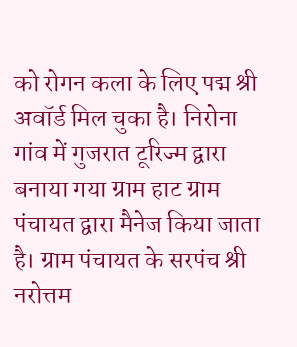को रोगन कला के लिए पद्म श्री अवॉर्ड मिल चुका है। निरोना गांव में गुजरात टूरिज्म द्वारा बनाया गया ग्राम हाट ग्राम पंचायत द्वारा मैनेज किया जाता है। ग्राम पंचायत के सरपंच श्री नरोत्तम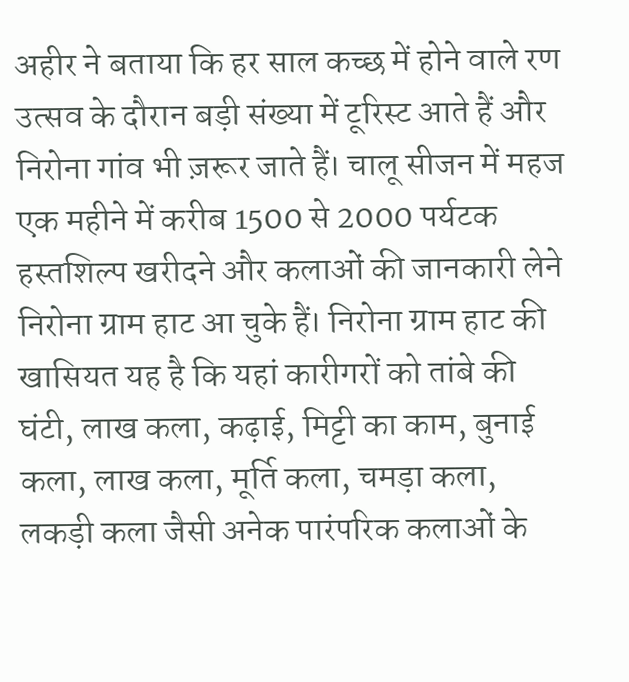अहीर ने बताया कि हर साल कच्छ में होने वाले रण उत्सव के दौरान बड़ी संख्या में टूरिस्ट आते हैं और निरोना गांव भी ज़रूर जाते हैं। चालू सीजन में महज एक महीने में करीब 1500 से 2000 पर्यटक हस्तशिल्प खरीदने और कलाओं की जानकारी लेने निरोना ग्राम हाट आ चुके हैं। निरोना ग्राम हाट की खासियत यह है कि यहां कारीगरों को तांबे की घंटी, लाख कला, कढ़ाई, मिट्टी का काम, बुनाई कला, लाख कला, मूर्ति कला, चमड़ा कला, लकड़ी कला जैसी अनेक पारंपरिक कलाओं के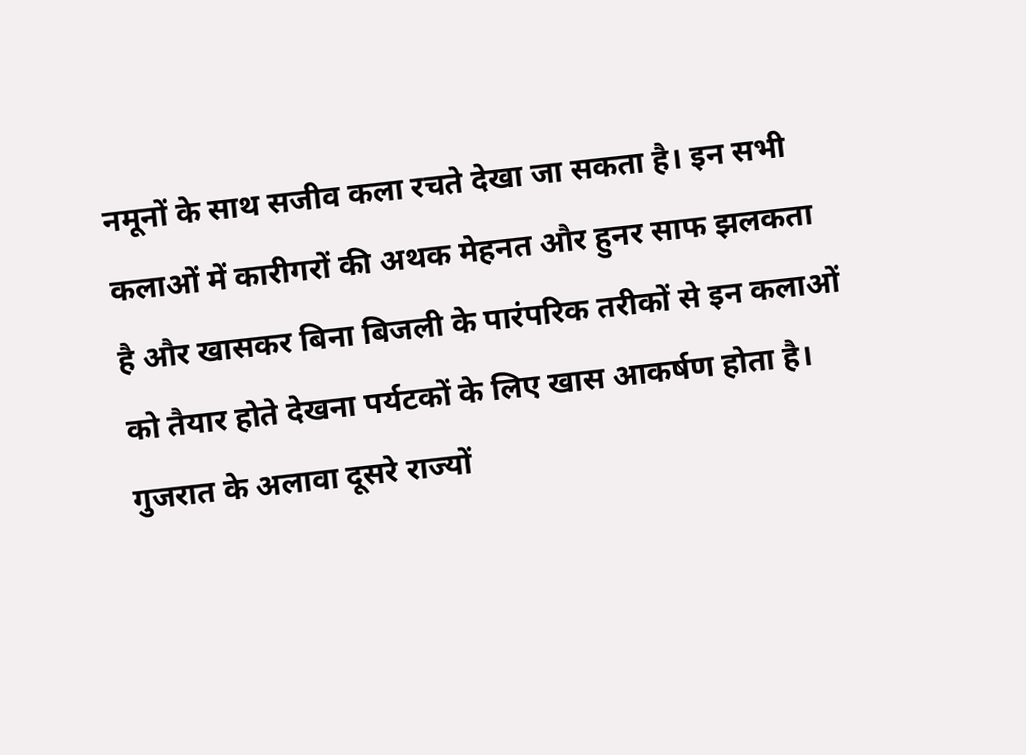नमूनों के साथ सजीव कला रचते देखा जा सकता है। इन सभी कलाओं में कारीगरों की अथक मेहनत और हुनर साफ झलकता है और खासकर बिना बिजली के पारंपरिक तरीकों से इन कलाओं को तैयार होते देखना पर्यटकों के लिए खास आकर्षण होता है। गुजरात के अलावा दूसरे राज्यों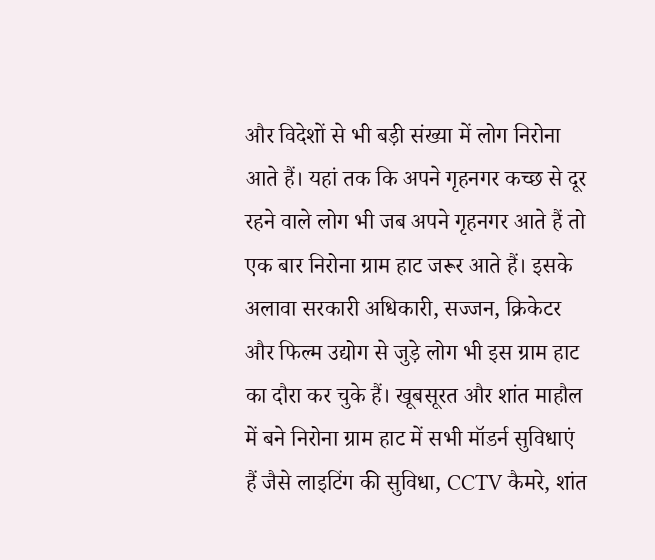और विदेशों से भी बड़ी संख्या में लोग निरोना आते हैं। यहां तक कि अपने गृहनगर कच्छ से दूर रहने वाले लोग भी जब अपने गृहनगर आते हैं तो एक बार निरोना ग्राम हाट जरूर आते हैं। इसके अलावा सरकारी अधिकारी, सज्जन, क्रिकेटर और फिल्म उद्योग से जुड़े लोग भी इस ग्राम हाट का दौरा कर चुके हैं। खूबसूरत और शांत माहौल में बने निरोना ग्राम हाट में सभी मॉडर्न सुविधाएं हैं जैसे लाइटिंग की सुविधा, CCTV कैमरे, शांत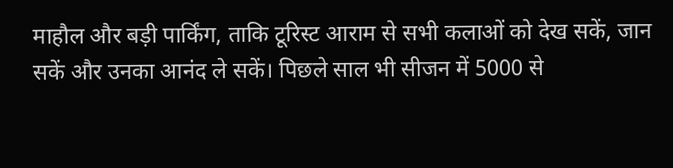माहौल और बड़ी पार्किंग, ताकि टूरिस्ट आराम से सभी कलाओं को देख सकें, जान सकें और उनका आनंद ले सकें। पिछले साल भी सीजन में 5000 से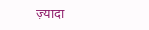ज़्यादा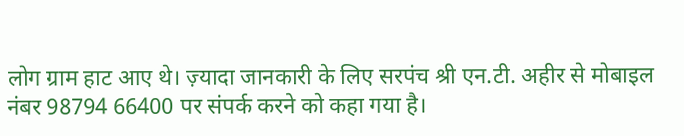लोग ग्राम हाट आए थे। ज़्यादा जानकारी के लिए सरपंच श्री एन.टी. अहीर से मोबाइल नंबर 98794 66400 पर संपर्क करने को कहा गया है।